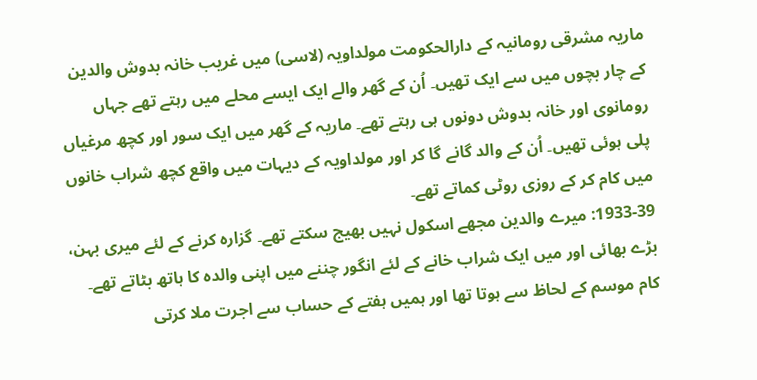ماریہ مشرقی رومانیہ کے دارالحکومت مولداویہ (لاسی) میں غریب خانہ بدوش والدین کے چار بچوں ميں سے ایک تھیں۔ اُن کے گھر والے ایک ایسے محلے میں رہتے تھے جہاں رومانوی اور خانہ بدوش دونوں ہی رہتے تھے۔ ماریہ کے گھر میں ایک سور اور کچھ مرغیاں پلی ہوئی تھیں۔ اُن کے والد گانے گا کر اور مولداویہ کے دیہات میں واقع کچھ شراب خانوں میں کام کر کے روزی روٹی کماتے تھے۔
1933-39: میرے والدین مجھے اسکول نہيں بھیج سکتے تھے۔ گزارہ کرنے کے لئے میری بہن، بڑے بھائی اور میں ایک شراب خانے کے لئے انگور چننے میں اپنی والدہ کا ہاتھ بٹاتے تھے۔ کام موسم کے لحاظ سے ہوتا تھا اور ہمیں ہفتے کے حساب سے اجرت ملا کرتی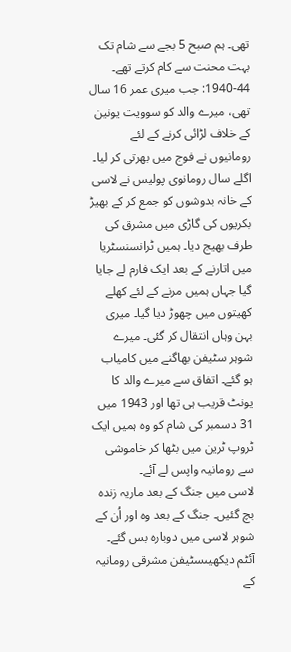تھی۔ ہم صبح 5 بجے سے شام تک بہت محنت سے کام کرتے تھے۔
1940-44: جب میری عمر 16 سال تھی، میرے والد کو سوویت یونین کے خلاف لڑائی کرنے کے لئے رومانیوں نے فوج میں بھرتی کر لیا۔ اگلے سال رومانوی پولیس نے لاسی کے خانہ بدوشوں کو جمع کر کے بھیڑ بکریوں کی گاڑی میں مشرق کی طرف بھیج دیا۔ ہمیں ٹرانسنسٹریا میں اتارنے کے بعد ایک فارم لے جایا گیا جہاں ہمیں مرنے کے لئے کھلے کھیتوں میں چھوڑ دیا گیا۔ میری بہن وہاں انتقال کر گئی۔ میرے شوہر سٹیفن بھاگنے میں کامیاب ہو گئے۔ اتفاق سے میرے والد کا یونٹ قریب ہی تھا اور 1943 میں 31 دسمبر کی شام کو وہ ہمیں ایک ٹروپ ٹرین میں بٹھا کر خاموشی سے رومانیہ واپس لے آئے۔
لاسی میں جنگ کے بعد ماریہ زندہ بچ گئیں۔ جنگ کے بعد وہ اور اُن کے شوہر لاسی میں دوبارہ بس گئے۔
آئٹم دیکھیںسٹیفن مشرقی رومانیہ کے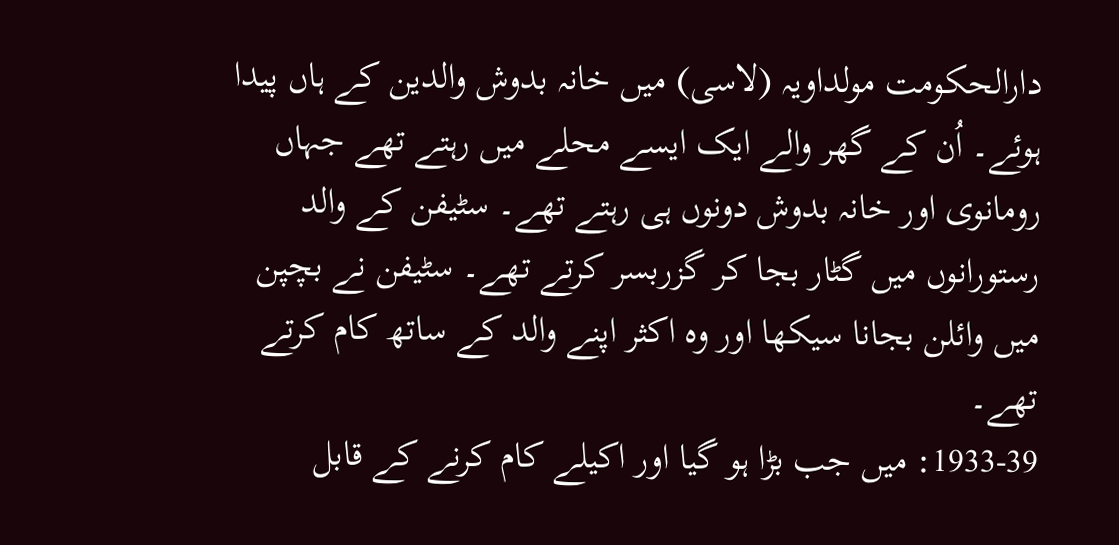دارالحکومت مولداویہ (لاسی) میں خانہ بدوش والدین کے ہاں پیدا ہوئے۔ اُن کے گھر والے ایک ایسے محلے میں رہتے تھے جہاں رومانوی اور خانہ بدوش دونوں ہی رہتے تھے۔ سٹیفن کے والد رستورانوں میں گٹار بجا کر گزربسر کرتے تھے۔ سٹیفن نے بچپن میں وائلن بجانا سیکھا اور وہ اکثر اپنے والد کے ساتھ کام کرتے تھے۔
1933-39: میں جب بڑا ہو گیا اور اکیلے کام کرنے کے قابل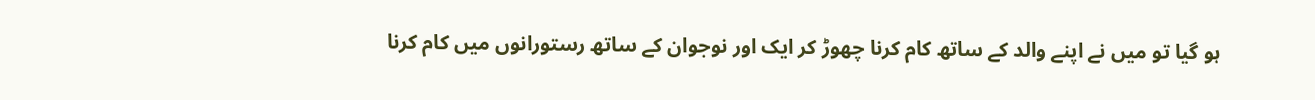ہو گیا تو میں نے اپنے والد کے ساتھ کام کرنا چھوڑ کر ایک اور نوجوان کے ساتھ رستورانوں میں کام کرنا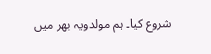شروع کیا۔ ہم مولدویہ بھر میں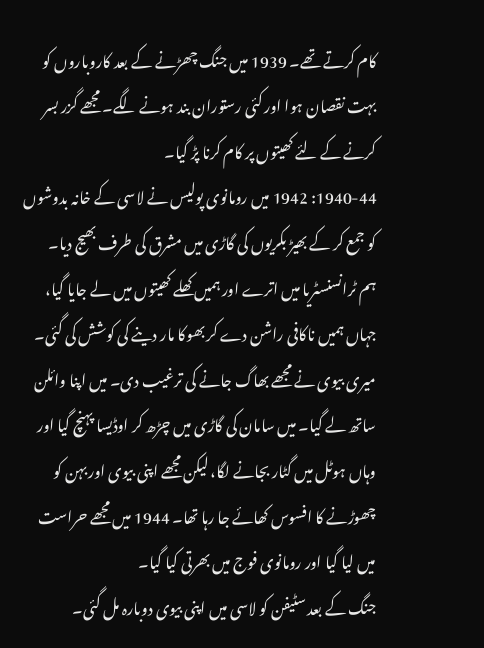کام کرتے تھے۔ 1939 میں جنگ چھڑنے کے بعد کاروباروں کو بہت نقصان ہوا اور کئی رستوران بند ہونے لگے۔ مجھے گزر بسر کرنے کے لئے کھیتوں پر کام کرنا پڑ گیا۔
1940-44: 1942 میں رومانوی پولیس نے لاسی کے خانہ بدوشوں کو جمع کر کے بھیڑ بکریوں کی گاڑی میں مشرق کی طرف بھیج دیا۔ ہم ٹرانسنسٹریا میں اترے اور ہمیں کھلے کھیتوں میں لے جایا گیا، جہاں ہمیں ناکافی راشن دے کر بھوکا مار دینے کی کوشش کی گئی۔ میری بیوی نے مجھے بھاگ جانے کی ترغیب دی۔ میں اپنا وائلن ساتھ لے گیا۔ میں سامان کی گاڑی میں چڑھ کر اوڈیسا پہنچ گیا اور وہاں ہوٹل میں گٹار بجانے لگا، لیکن مجھے اپنی بیوی اور بہن کو چھوڑنے کا افسوس کھائے جا رہا تھا۔ 1944 میں مجھے حراست میں لیا گیا اور رومانوی فوج میں بھرتی کیا گیا۔
جنگ کے بعد سٹیفن کو لاسی میں اپنی بیوی دوبارہ مل گئی۔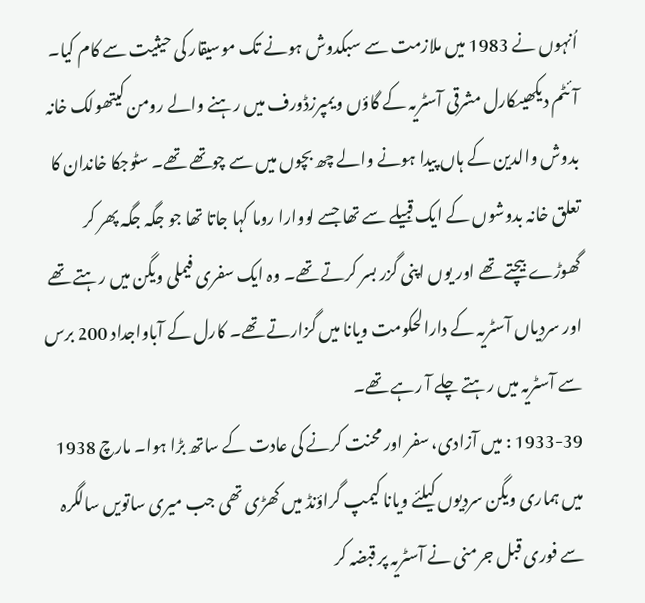اُنہوں نے 1983 میں ملازمت سے سبکدوش ہونے تک موسیقار کی حیثیت سے کام کیا۔
آئٹم دیکھیںکارل مشرقی آسٹریہ کے گاؤں ویمپرزڈورف میں رہنے والے رومن کیتھولک خانہ بدوش والدین کے ہاں پیدا ہونے والے چھ بچوں میں سے چوتھے تھے۔ سٹوجکا خاندان کا تعلق خانہ بدوشوں کے ایک قبیلے سے تھا جسے لووارا روما کہا جاتا تھا جو جگہ جگہ پھر کر گھوڑے بیچتے تھے اور یوں اپنی گزر بسر کرتے تھے۔ وہ ایک سفری فیملی ویگن میں رہتے تھے اور سردیاں آسٹریہ کے دارالحکومت ویانا میں گزارتے تھے۔ کارل کے آباواجداد 200 برس سے آسٹریہ میں رہتے چلے آ رہے تھے۔
1933-39 : میں آزادی، سفر اور محنت کرنے کی عادت کے ساتھ بڑا ہوا۔ مارچ 1938 میں ہماری ویگن سردیوں کیلئے ویانا کیمپ گراؤنڈ میں کھڑی تھی جب میری ساتویں سالگرہ سے فوری قبل جرمنی نے آسٹریہ پر قبضہ کر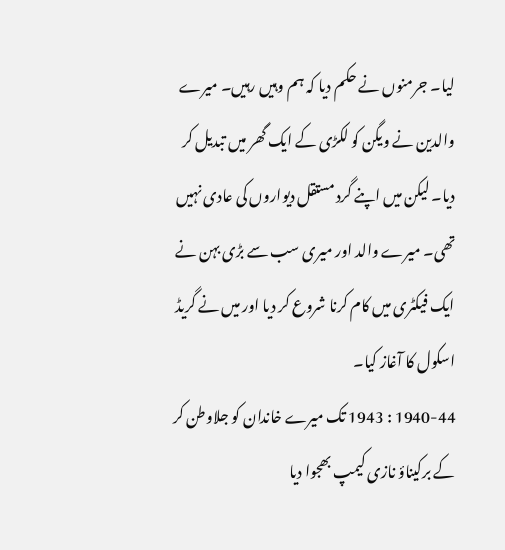لیا۔ جرمنوں نے حکم دیا کہ ہم وہیں رہیں۔ میرے والدین نے ویگن کو لکڑی کے ایک گھر میں تبدیل کر دیا۔ لیکن میں اپنے گرد مستقل دیواروں کی عادی نہیں تھی۔ میرے والد اور میری سب سے بڑی بہن نے ایک فیکٹری میں کام کرنا شروع کر دیا اور میں نے گریڈ اسکول کا آغاز کیا۔
1940-44 : 1943 تک میرے خاندان کو جلاوطن کر کے برکیناؤ نازی کیمپ بھجوا دیا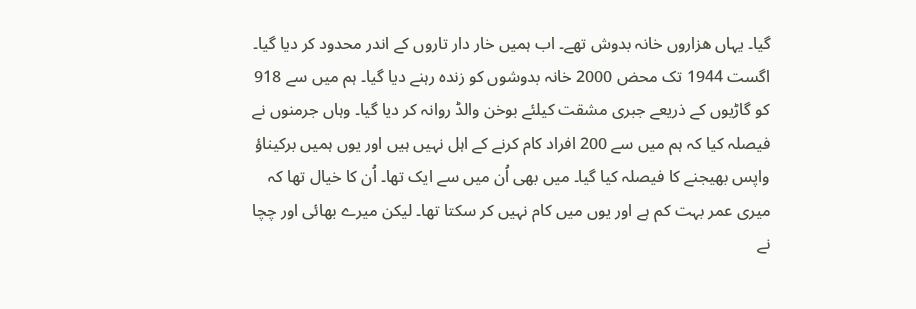گیا۔ یہاں ھزاروں خانہ بدوش تھے۔ اب ہمیں خار دار تاروں کے اندر محدود کر دیا گیا۔ اگست 1944 تک محض 2000 خانہ بدوشوں کو زندہ رہنے دیا گیا۔ ہم میں سے 918 کو گاڑیوں کے ذریعے جبری مشقت کیلئے بوخن والڈ روانہ کر دیا گیا۔ وہاں جرمنوں نے فیصلہ کیا کہ ہم میں سے 200 افراد کام کرنے کے اہل نہیں ہیں اور یوں ہمیں برکیناؤ واپس بھیجنے کا فیصلہ کیا گیا۔ میں بھی اُن میں سے ایک تھا۔ اُن کا خیال تھا کہ میری عمر بہت کم ہے اور یوں میں کام نہیں کر سکتا تھا۔ لیکن میرے بھائی اور چچا نے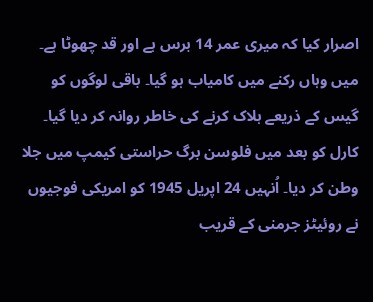اصرار کیا کہ میری عمر 14 برس ہے اور قد چھوٹا ہے۔ میں وہاں رکنے میں کامیاب ہو گیا۔ باقی لوگوں کو گیس کے ذریعے ہلاک کرنے کی خاطر روانہ کر دیا گیا۔
کارل کو بعد میں فلوسن برگ حراستی کیمپ میں جلا وطن کر دیا۔ اُنہیں 24 اپریل 1945 کو امریکی فوجیوں نے روئیٹز جرمنی کے قریب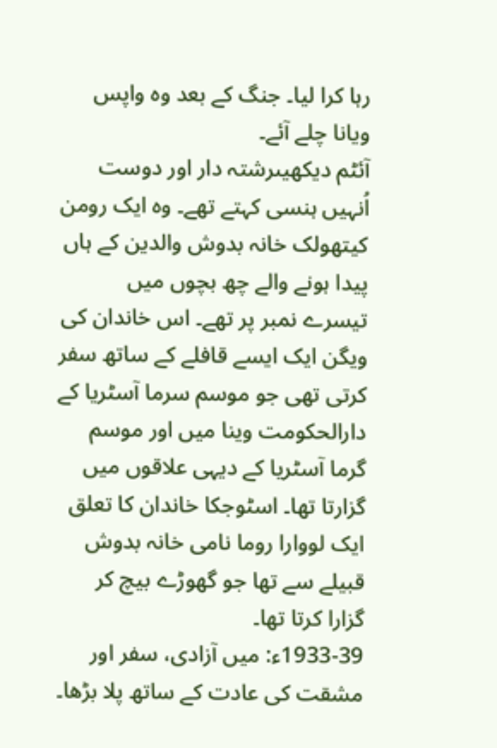رہا کرا لیا۔ جنگ کے بعد وہ واپس ویانا چلے آئے۔
آئٹم دیکھیںرشتہ دار اور دوست اُنہیں ہنسی کہتے تھے۔ وہ ایک رومن کیتھولک خانہ بدوش والدین کے ہاں پیدا ہونے والے چھ بچوں میں تیسرے نمبر پر تھے۔ اس خاندان کی ویگن ایک ایسے قافلے کے ساتھ سفر کرتی تھی جو موسم سرما آسٹریا کے دارالحکومت وینا میں اور موسم گرما آسٹریا کے دیہی علاقوں میں گزارتا تھا۔ اسٹوجکا خاندان کا تعلق ایک لووارا روما نامی خانہ بدوش قبیلے سے تھا جو گھوڑے بیچ کر گزارا کرتا تھا۔
1933-39ء: میں آزادی، سفر اور مشقت کی عادت کے ساتھ پلا بڑھا۔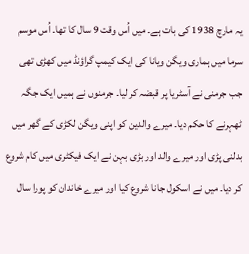یہ مارچ 1938 کی بات ہے۔ میں اُس وقت 9 سال کا تھا۔ اُس موسم سرما میں ہماری ویگن ویانا کی ایک کیمپ گراؤنڈ میں کھڑی تھی جب جرمنی نے آسٹریا پر قبضہ کر لیا۔ جرمنوں نے ہمیں ایک جگہ ٹھہرنے کا حکم دیا۔ میرے والدین کو اپنی ویگن لکڑی کے گھر میں بدلنی پڑی اور میرے والد اور بڑی بہن نے ایک فیکٹری میں کام شروع کر دیا۔ میں نے اسکول جانا شروع کیا اور میرے خاندان کو پورا سال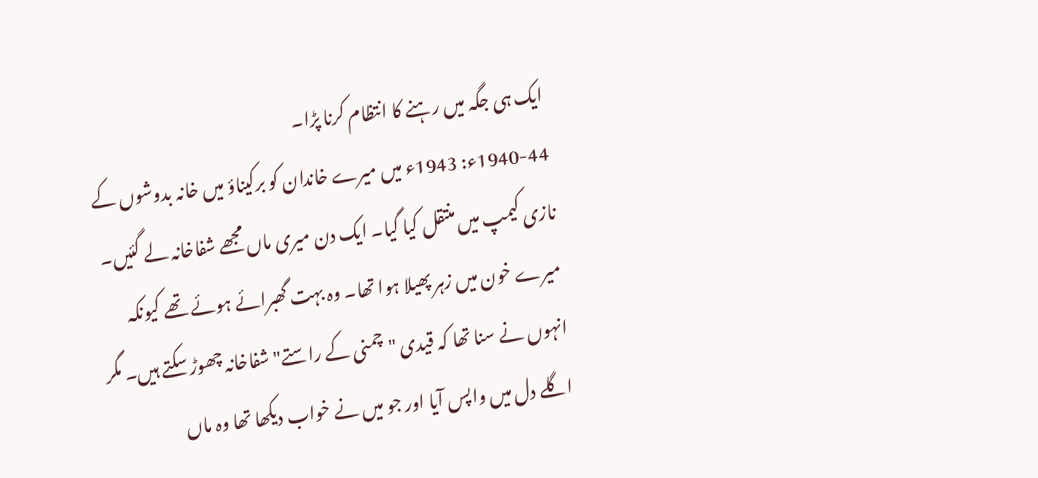ایک ہی جگہ میں رہنے کا انتظام کرنا پڑا۔
1940-44ء: 1943ء میں میرے خاندان کو برکیناؤ میں خانہ بدوشوں کے نازی کیمپ میں منتقل کیا گیا۔ ایک دن میری ماں مجھے شفاخانہ لے گئيں۔ میرے خون میں زہر پھیلا ہوا تھا۔ وہ بہت گھبرائے ہوئے تھے کیونکہ انہوں نے سنا تھا کہ قیدی "چمنی کے راستے" شفاخانہ چھوڑ سکتے ہیں۔ مگر اگلے دل میں واپس آیا اور جو میں نے خواب دیکھا تھا وہ ماں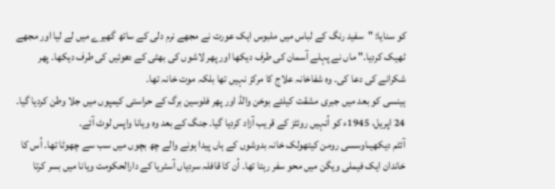کو سنایا: "سفید رنگ کے لباس میں ملبوس ایک عورت نے مجھے نرم دلی کے ساتھ گھیرے میں لے لیا اور مجھے ٹھیک کردیا۔" ماں نے پہلے آسمان کی طرف دیکھا اور پھر لاشوں کی بھٹی کے دھوئیں کی طرف دیکھا۔ پھر شکرانے کی دعا کی۔ وہ شفاخانہ علاج کا مرکز نہیں تھا بلکہ موت خانہ تھا۔
ہینسی کو بعد میں جبری مشقت کیلئے بوخن والڈ اور پھر فلوسین برگ کے حراستی کیمپوں میں جلا وطن کردیا گیا۔ 24 اپریل، 1945ء کو اُنہیں روئٹز کے قریب آزاد کردیا گیا۔ جنگ کے بعد وہ ویانا واپس لوٹ آئے۔
آئٹم دیکھیںاوسسی رومن کیتھولک خانہ بدوشوں کے ہاں پیدا ہونے والے چھ بچوں میں سب سے چھوٹا تھا۔ اُس کا خاندان ایک فیملی ویگن میں محو سفر رہتا تھا۔ اُن کا قافلہ سردیاں آسٹریا کے دارالحکومت ویانا میں بسر کرتا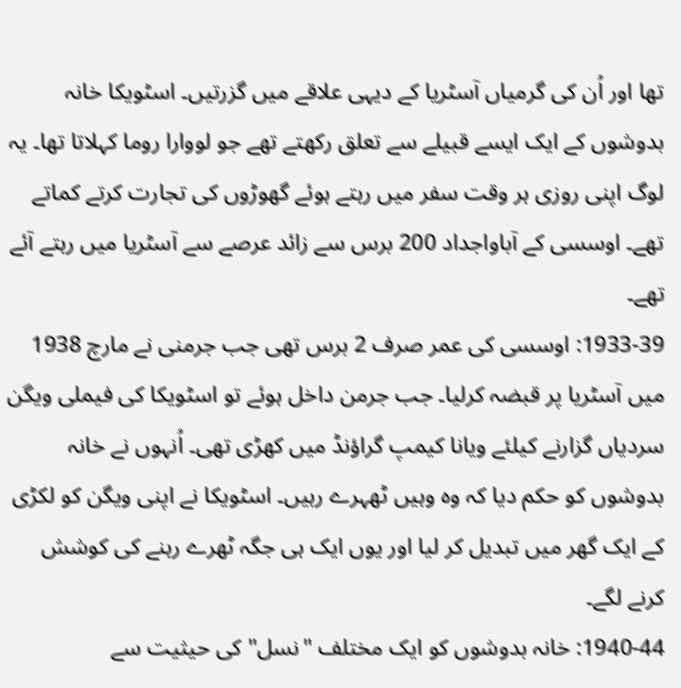تھا اور اُن کی گرمیاں آسٹریا کے دیہی علاقے میں گزرتیں۔ اسٹویکا خانہ بدوشوں کے ایک ایسے قبیلے سے تعلق رکھتے تھے جو لووارا روما کہلاتا تھا۔ یہ لوگ اپنی روزی ہر وقت سفر میں رہتے ہوئے گھوڑوں کی تجارت کرتے کماتے تھے۔ اوسسی کے آباواجداد 200 برس سے زائد عرصے سے آسٹریا میں رہتے آئے تھے۔
1933-39: اوسسی کی عمر صرف 2 برس تھی جب جرمنی نے مارچ 1938 میں آسٹریا پر قبضہ کرلیا۔ جب جرمن داخل ہوئے تو اسٹویکا کی فیملی ویگن سردیاں گزارنے کیلئے ویانا کیمپ گراؤنڈ میں کھڑی تھی۔ اُنہوں نے خانہ بدوشوں کو حکم دیا کہ وہ وہیں ٹھہرے رہیں۔ اسٹویکا نے اپنی ویگن کو لکڑی کے ایک گھر میں تبدیل کر لیا اور یوں ایک ہی جگہ ٹھرے رہنے کی کوشش کرنے لگے۔
1940-44: خانہ بدوشوں کو ایک مختلف "نسل" کی حیثیت سے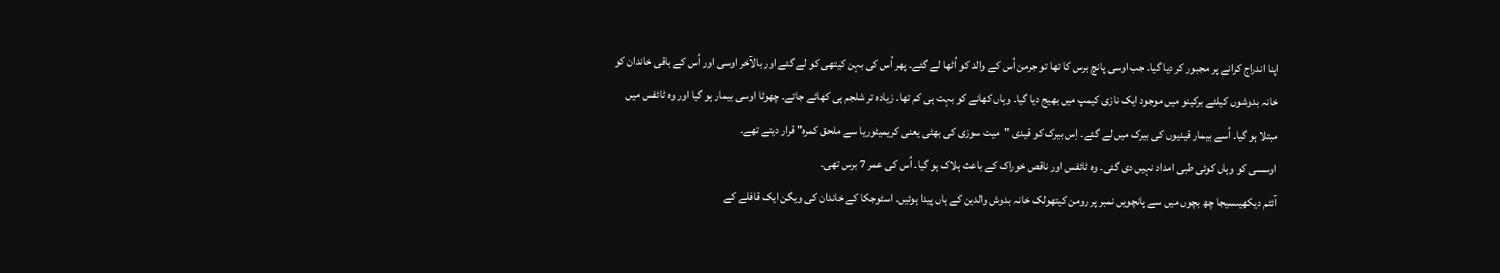اپنا اندراج کرانے پر مجبور کر دیا گیا۔ جب اوسی پانچ برس کا تھا تو جرمن اُس کے والد کو اُٹھا لے گئے۔ پھر اُس کی بہن کیتھی کو لے گئے اور بالآخر اوسی اور اُس کے باقی خاندان کو خانہ بدوشوں کیلئے برکینو میں موجود ایک نازی کیمپ میں بھیج دیا گیا۔ وہاں کھانے کو بہت ہی کم تھا۔ زیادہ تر شلجم ہی کھائے جاتے۔ چھوٹا اوسی بیمار ہو گیا اور وہ ٹائفس میں مبتلا ہو گیا۔ اُسے بیمار قیدیوں کی بیرک میں لے گئے۔ اِس بیرک کو قیدی "میت سوزی کی بھٹی یعنی کریمیٹوریا سے ملحق کمرہ" قرار دیتے تھے۔
اوسسی کو وہاں کوئی طبی امداد نہیں دی گئی۔ وہ ٹائفس اور ناقص خوراک کے باعث ہلاک ہو گیا۔ اُس کی عمر 7 برس تھی۔
آئٹم دیکھیںسیجا چھ بچوں میں سے پانچویں نمبر پر رومن کیتھولک خانہ بدوش والدین کے ہاں پیدا ہوئیں۔ اسٹوجکا کے خاندان کی ویگن ایک قافلے کے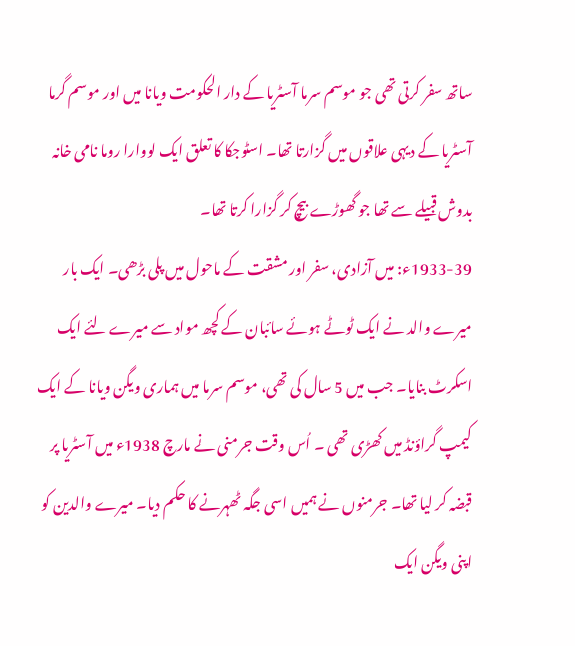ساتھ سفر کرتی تھی جو موسم سرما آسٹریا کے دار الحکومت ویانا میں اور موسم گرما آسٹریا کے دیہی علاقوں میں گزارتا تھا۔ اسٹوجکا کا تعلق ایک لووارا روما نامی خانہ بدوش قبیلے سے تھا جو گھوڑے بیچ کر گزارا کرتا تھا۔
1933-39ء: میں آزادی، سفر اور مشقت کے ماحول میں پلی بڑھی۔ ایک بار میرے والد نے ایک ٹوٹے ہوئے سائبان کے کچھ مواد سے میرے لئے ایک اسکرٹ بنایا۔ جب میں 5 سال کی تھی، موسم سرما میں ہماری ویگن ویانا کے ایک کیمپ گراؤنڈ میں کھڑی تھی ۔ اُس وقت جرمنی نے مارچ 1938ء میں آسٹریا پر قبضہ کر لیا تھا۔ جرمنوں نے ہمیں اسی جگہ ٹھہرنے کا حکم دیا۔ میرے والدین کو اپنی ویگن ایک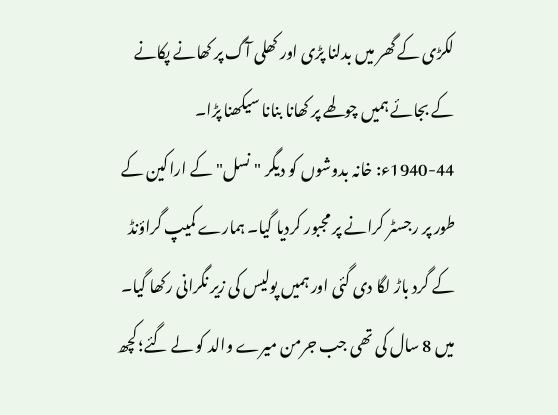لکڑی کے گھر میں بدلنا پڑی اور کھلی آگ پر کھانے پکانے کے بجائے ہمیں چولھے پر کھانا بنانا سیکھنا پڑا۔
1940-44ء: خانہ بدوشوں کو دیگر "نسل" کے اراکین کے طور پر رجسٹر کرانے پر مجبور کردیا گیا۔ ہمارے کمیپ گراؤنڈ کے گرد باڑ لگا دی گئی اور ہمیں پولیس کی زیر نگرانی رکھا گیا۔ میں 8 سال کی تھی جب جرمن میرے والد کو لے گئے؛ کچھ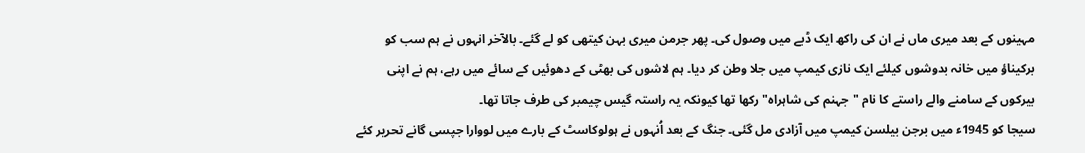مہینوں کے بعد میری ماں نے ان کی راکھ ایک ڈبے میں وصول کی۔ پھر جرمن میری بہن کیتھی کو لے گئے۔ بالآخر انہوں نے ہم سب کو برکیناؤ میں خانہ بدوشوں کیلئے ایک نازی کیمپ میں جلا وطن کر دیا۔ ہم لاشوں کی بھٹی کے دھوئیں کے سائے میں رہے، ہم نے اپنی بیرکوں کے سامنے والے راستے کا نام "جہنم کی شاہراہ" رکھا تھا کیونکہ یہ راستہ گیس چیمبر کی طرف جاتا تھا۔
سیجا کو 1945ء میں برجن بیلسن کیمپ میں آزادی مل گئی۔ جنگ کے بعد اُنہوں نے ہولوکاسٹ کے بارے میں لووارا جپسی گانے تحریر کئے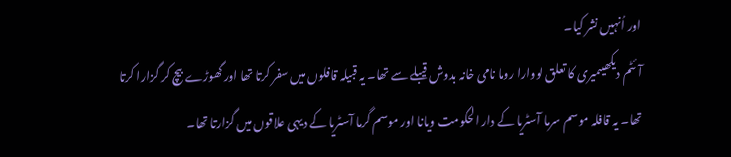اور اُنہیں نشر کیا۔
آئٹم دیکھیںمیری کا تعلق لووارا روما نامی خانہ بدوش قیبلے سے تھا۔ یہ قبیلہ قافلوں میں سفر کرتا تھا اور گھوڑے بیچ کر گزارا کرتا تھا۔ یہ قافلہ موسم سرما آسٹریا کے دار الحکومت ویانا اور موسم گرما آسٹریا کے دیہی علاقوں میں گزارتا تھا۔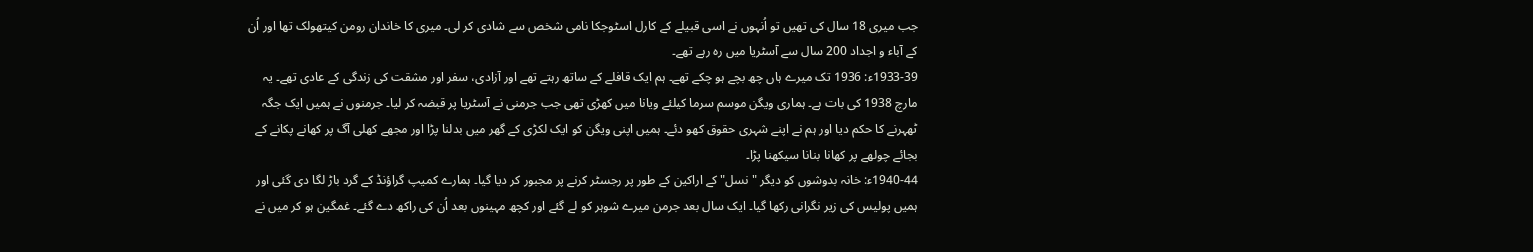جب میری 18 سال کی تھیں تو اُنہوں نے اسی قبیلے کے کارل اسٹوجکا نامی شخص سے شادی کر لی۔ میری کا خاندان رومن کیتھولک تھا اور اُن کے آباء و اجداد 200 سال سے آسٹریا میں رہ رہے تھے۔
1933-39ء: 1936 تک میرے ہاں چھ بچے ہو چکے تھے۔ ہم ایک قافلے کے ساتھ رہتے تھے اور آزادی، سفر اور مشقت کی زندگی کے عادی تھے۔ یہ مارچ 1938 کی بات ہے۔ ہماری ویگن موسم سرما کیلئے ویانا میں کھڑی تھی جب جرمنی نے آسٹریا پر قبضہ کر لیا۔ جرمنوں نے ہمیں ایک جگہ ٹھہرنے کا حکم دیا اور ہم نے اپنے شہری حقوق کھو دئے۔ ہمیں اپنی ویگن کو ایک لکڑی کے گھر میں بدلنا پڑا اور مجھے کھلی آگ پر کھانے پکانے کے بجائے چولھے پر کھانا بنانا سیکھنا پڑا۔
1940-44ء: خانہ بدوشوں کو دیگر "نسل" کے اراکین کے طور پر رجسٹر کرنے پر مجبور کر دیا گیا۔ ہمارے کمیپ گراؤنڈ کے گرد باڑ لگا دی گئی اور ہمیں پولیس کی زیر نگرانی رکھا گیا۔ ایک سال بعد جرمن میرے شوہر کو لے گئے اور کچھ مہینوں بعد اُن کی راکھ دے گئے۔ غمگین ہو کر میں نے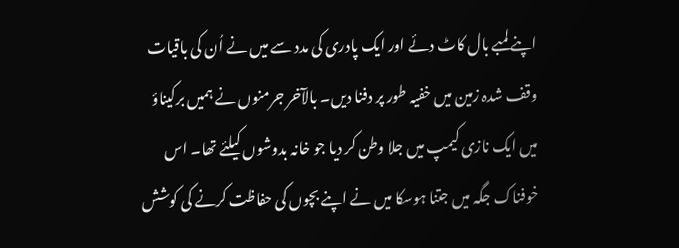اپنے لمبے بال کاٹ دئے اور ایک پادری کی مدد سے میں نے اُن کی باقیات وقف شدہ زمین میں خفیہ طور پر دفنا دیں۔ بالآخر جرمنوں نے ہمیں برکیناؤ میں ایک نازی کیمپ میں جلا وطن کر دیا جو خانہ بدوشوں کیلئے تھا۔ اس خوفناک جگہ میں جتنا ہوسکا میں نے اپنے بچوں کی حفاظت کرنے کی کوشش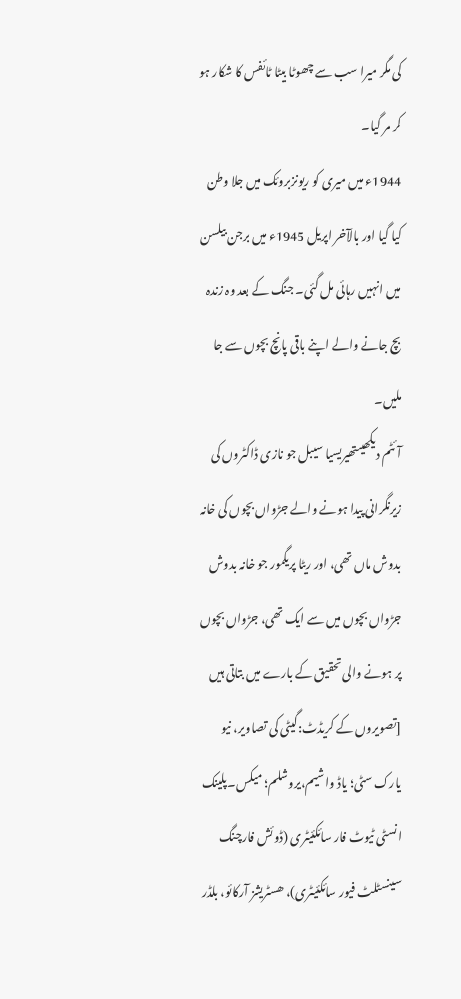کی مگر میرا سب سے چھوٹا بیٹا ٹائفس کا شکار ہو کر مر گیا۔
1944ء میں میری کو ریونزبروئک میں جلا وطن کیا گیا اور بالآخر اپریل 1945ء میں برجن بیلسن میں انہیں رہائی مل گئی۔ جنگ کے بعد وہ زندہ بچ جانے والے اپنے باقی پانچ بچوں سے جا ملیں۔
آئٹم دیکھیںتھیریسیا سیبل جو نازی ڈاکٹروں کی زیرنگرانی پیدا ہونے والے جڑواں بچوں کی خانہ بدوش ماں تھی، اور ریٹا پریگمور جو خانہ بدوش جڑواں بچوں میں سے ایک تھی، جڑواں بچوں پر ہونے والی تحقیق کے بارے میں بتاتی ہیں
[تصویروں کے کریڈٹ:گیٹی کی تصاویر، نیو یارک سٹی؛ یاڈ واشیم،یروشلم؛ میکس۔پلینک انسٹی ٹیوٹ فار سائکئیٹری (ڈوئش فارچنگ سینسٹلٹ فیور سائکئیٹری)، ھسٹریشز آرکائو، بلڈر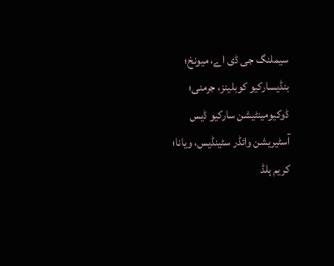سیملنگ جی ڈی اے، میونخ؛ بنڈیسارکیو کوبلینز، جرمنی؛ ڈوکیومینٹیشن سارکیو ڈیس آسٹیریشن وائڈر سٹینڈیس، ویانا؛ کریم ہلڈ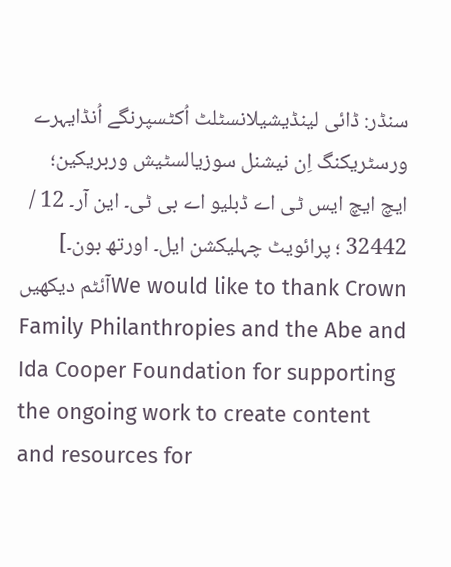سنڈر: ڈائی لینڈیشیلانسٹلٹ اُکٹسپرنگے اُنڈایہرے ورسٹریکنگ اِن نیشنل سوزیالسٹیش وربریکین؛ ایچ ایچ ایس ٹی اے ڈبلیو اے بی ٹی۔ این آر۔ 12 / 32442 ؛ پرائویٹ چہلیکشن ایل۔ اورتھ بون۔]
آئٹم دیکھیںWe would like to thank Crown Family Philanthropies and the Abe and Ida Cooper Foundation for supporting the ongoing work to create content and resources for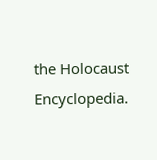the Holocaust Encyclopedia.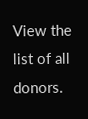View the list of all donors.